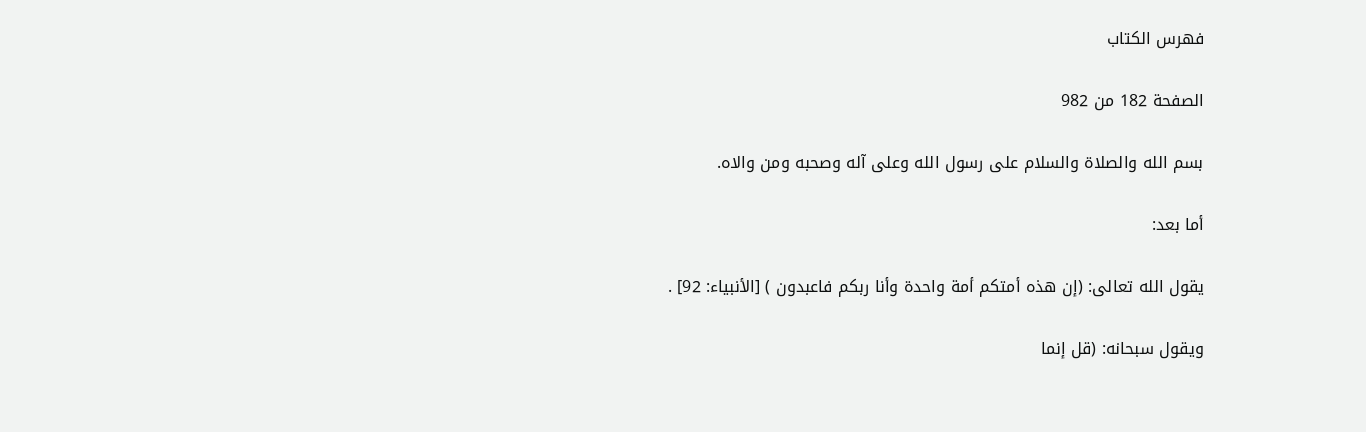فهرس الكتاب

الصفحة 182 من 982

بسم الله والصلاة والسلام على رسول الله وعلى آله وصحبه ومن والاه.

أما بعد:

يقول الله تعالى: (إن هذه أمتكم أمة واحدة وأنا ربكم فاعبدون ) [الأنبياء: 92] .

ويقول سبحانه: (قل إنما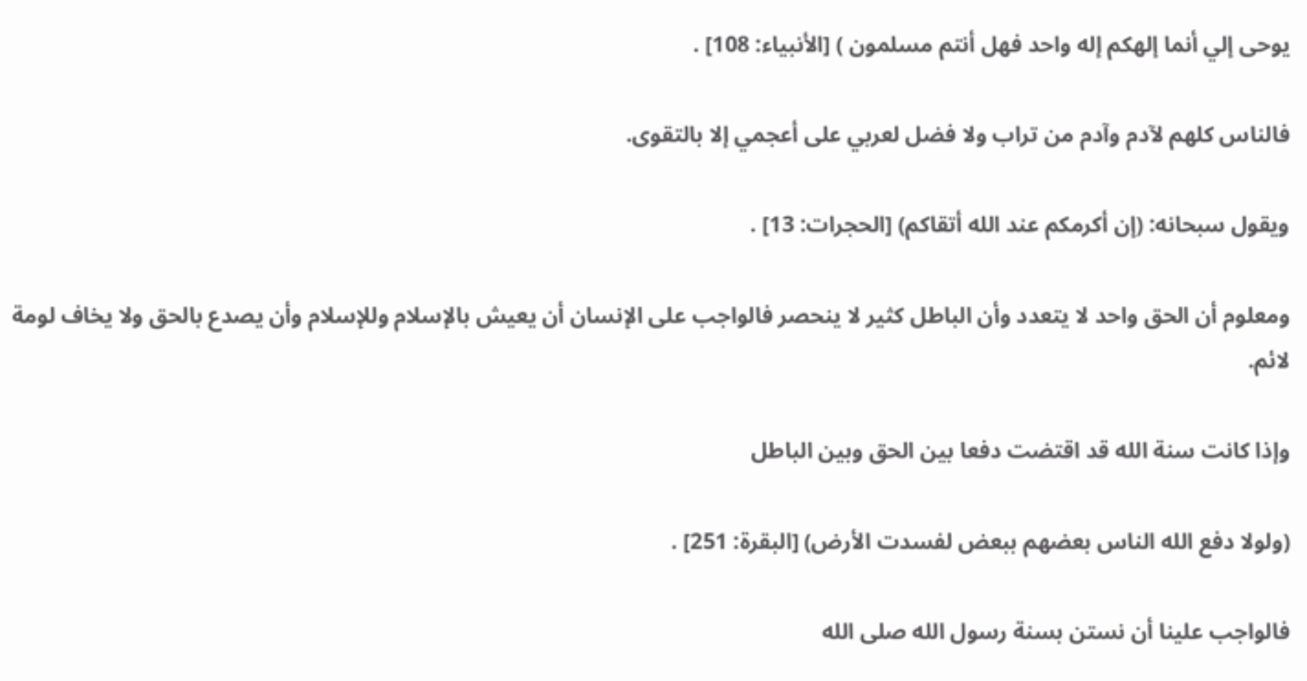يوحى إلي أنما إلهكم إله واحد فهل أنتم مسلمون ) [الأنبياء: 108] .

فالناس كلهم لآدم وآدم من تراب ولا فضل لعربي على أعجمي إلا بالتقوى.

ويقول سبحانه: (إن أكرمكم عند الله أتقاكم) [الحجرات: 13] .

ومعلوم أن الحق واحد لا يتعدد وأن الباطل كثير لا ينحصر فالواجب على الإنسان أن يعيش بالإسلام وللإسلام وأن يصدع بالحق ولا يخاف لومة لائم.

وإذا كانت سنة الله قد اقتضت دفعا بين الحق وبين الباطل

(ولولا دفع الله الناس بعضهم ببعض لفسدت الأرض) [البقرة: 251] .

فالواجب علينا أن نستن بسنة رسول الله صلى الله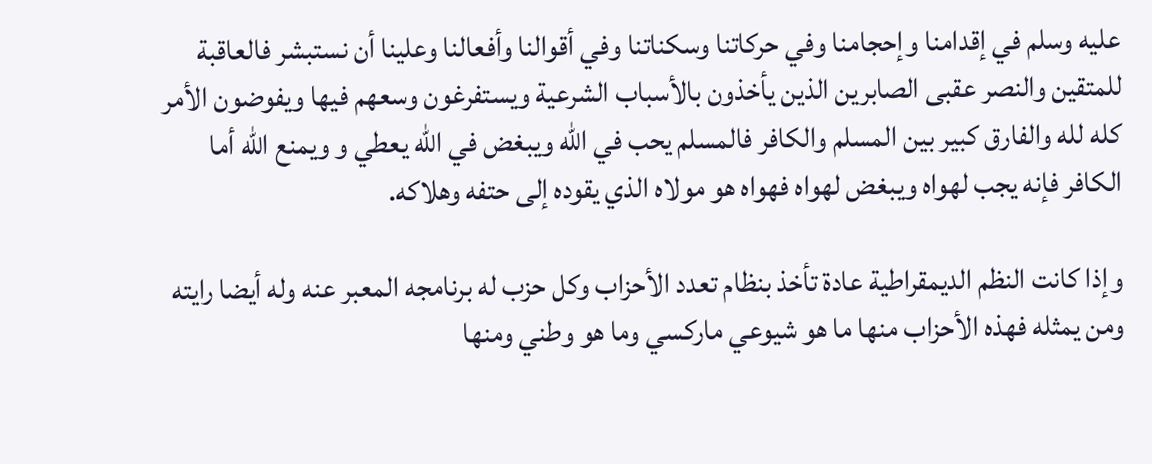عليه وسلم في إقدامنا وإحجامنا وفي حركاتنا وسكناتنا وفي أقوالنا وأفعالنا وعلينا أن نستبشر فالعاقبة للمتقين والنصر عقبى الصابرين الذين يأخذون بالأسباب الشرعية ويستفرغون وسعهم فيها ويفوضون الأمر كله لله والفارق كبير بين المسلم والكافر فالمسلم يحب في الله ويبغض في الله يعطي و ويمنع الله أما الكافر فإنه يجب لهواه ويبغض لهواه فهواه هو مولاه الذي يقوده إلى حتفه وهلاكه.

وإذا كانت النظم الديمقراطية عادة تأخذ بنظام تعدد الأحزاب وكل حزب له برنامجه المعبر عنه وله أيضا رايته ومن يمثله فهذه الأحزاب منها ما هو شيوعي ماركسي وما هو وطني ومنها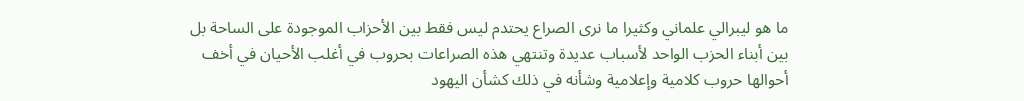ما هو ليبرالي علماني وكثيرا ما نرى الصراع يحتدم ليس فقط بين الأحزاب الموجودة على الساحة بل بين أبناء الحزب الواحد لأسباب عديدة وتنتهي هذه الصراعات بحروب في أغلب الأحيان في أخف أحوالها حروب كلامية وإعلامية وشأنه في ذلك كشأن اليهود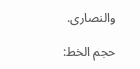والنصارى.

حجم الخط: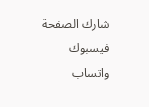شارك الصفحة
فيسبوك واتساب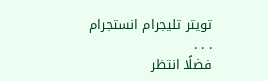تويتر تليجرام انستجرام
. . .
فضلًا انتظر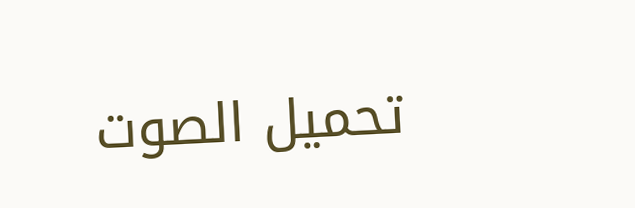تحميل الصوت